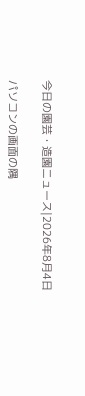今日の園芸・造園ニュース|2026年8月4日

パソコンの画面の隅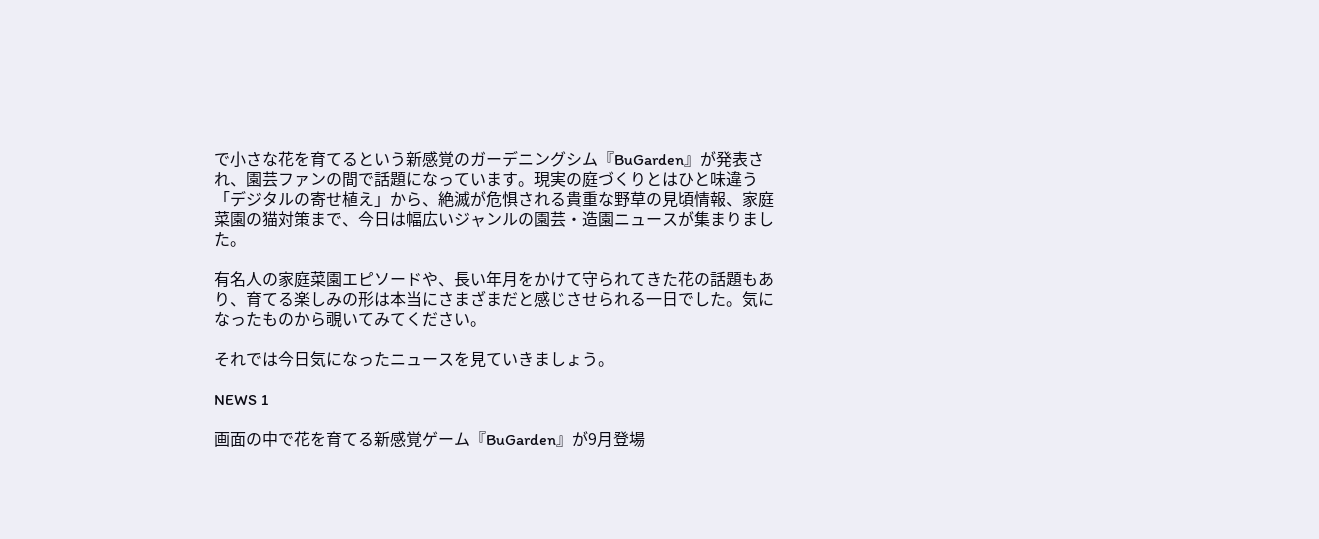で小さな花を育てるという新感覚のガーデニングシム『BuGarden』が発表され、園芸ファンの間で話題になっています。現実の庭づくりとはひと味違う「デジタルの寄せ植え」から、絶滅が危惧される貴重な野草の見頃情報、家庭菜園の猫対策まで、今日は幅広いジャンルの園芸・造園ニュースが集まりました。

有名人の家庭菜園エピソードや、長い年月をかけて守られてきた花の話題もあり、育てる楽しみの形は本当にさまざまだと感じさせられる一日でした。気になったものから覗いてみてください。

それでは今日気になったニュースを見ていきましょう。

NEWS 1

画面の中で花を育てる新感覚ゲーム『BuGarden』が9月登場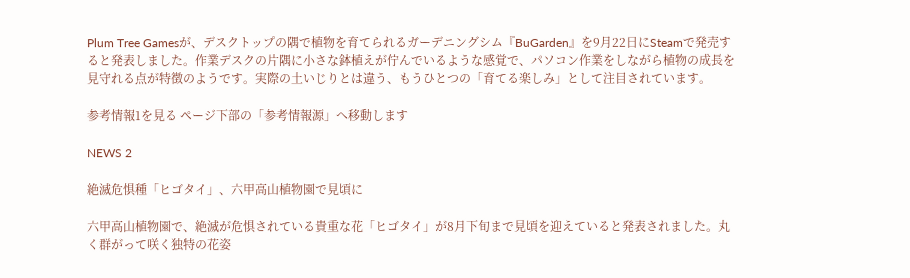Plum Tree Gamesが、デスクトップの隅で植物を育てられるガーデニングシム『BuGarden』を9月22日にSteamで発売すると発表しました。作業デスクの片隅に小さな鉢植えが佇んでいるような感覚で、パソコン作業をしながら植物の成長を見守れる点が特徴のようです。実際の土いじりとは違う、もうひとつの「育てる楽しみ」として注目されています。

参考情報1を見る ページ下部の「参考情報源」へ移動します

NEWS 2

絶滅危惧種「ヒゴタイ」、六甲高山植物園で見頃に

六甲高山植物園で、絶滅が危惧されている貴重な花「ヒゴタイ」が8月下旬まで見頃を迎えていると発表されました。丸く群がって咲く独特の花姿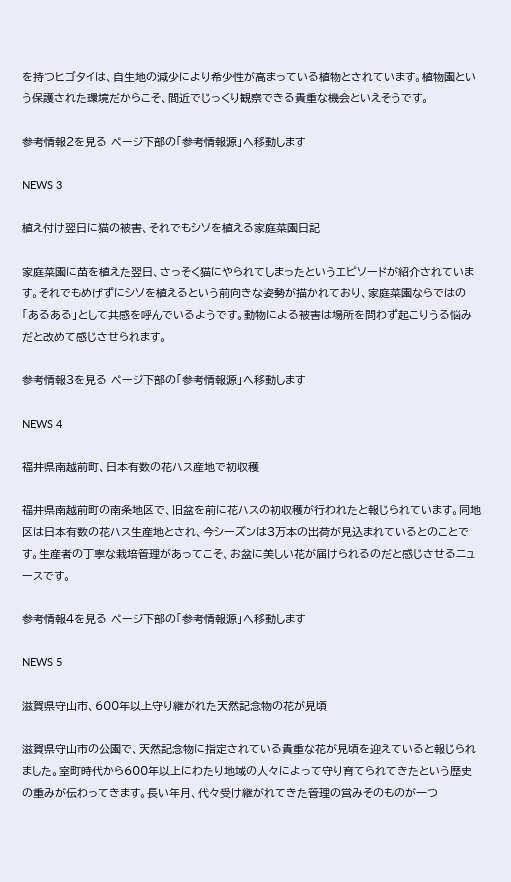を持つヒゴタイは、自生地の減少により希少性が高まっている植物とされています。植物園という保護された環境だからこそ、間近でじっくり観察できる貴重な機会といえそうです。

参考情報2を見る ページ下部の「参考情報源」へ移動します

NEWS 3

植え付け翌日に猫の被害、それでもシソを植える家庭菜園日記

家庭菜園に苗を植えた翌日、さっそく猫にやられてしまったというエピソードが紹介されています。それでもめげずにシソを植えるという前向きな姿勢が描かれており、家庭菜園ならではの「あるある」として共感を呼んでいるようです。動物による被害は場所を問わず起こりうる悩みだと改めて感じさせられます。

参考情報3を見る ページ下部の「参考情報源」へ移動します

NEWS 4

福井県南越前町、日本有数の花ハス産地で初収穫

福井県南越前町の南条地区で、旧盆を前に花ハスの初収穫が行われたと報じられています。同地区は日本有数の花ハス生産地とされ、今シーズンは3万本の出荷が見込まれているとのことです。生産者の丁寧な栽培管理があってこそ、お盆に美しい花が届けられるのだと感じさせるニュースです。

参考情報4を見る ページ下部の「参考情報源」へ移動します

NEWS 5

滋賀県守山市、600年以上守り継がれた天然記念物の花が見頃

滋賀県守山市の公園で、天然記念物に指定されている貴重な花が見頃を迎えていると報じられました。室町時代から600年以上にわたり地域の人々によって守り育てられてきたという歴史の重みが伝わってきます。長い年月、代々受け継がれてきた管理の営みそのものが一つ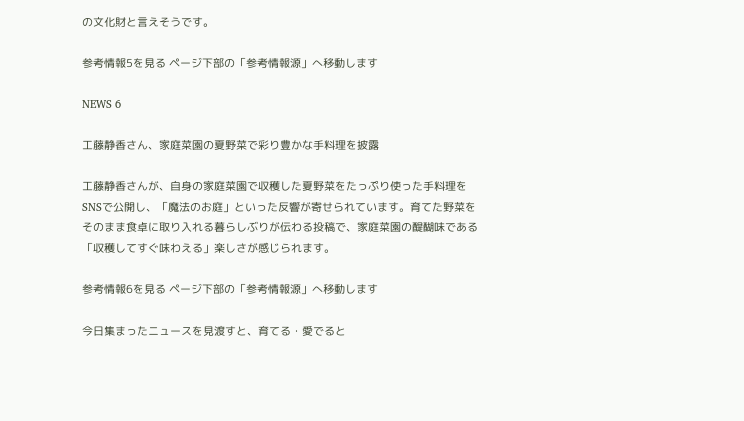の文化財と言えそうです。

参考情報5を見る ページ下部の「参考情報源」へ移動します

NEWS 6

工藤静香さん、家庭菜園の夏野菜で彩り豊かな手料理を披露

工藤静香さんが、自身の家庭菜園で収穫した夏野菜をたっぷり使った手料理をSNSで公開し、「魔法のお庭」といった反響が寄せられています。育てた野菜をそのまま食卓に取り入れる暮らしぶりが伝わる投稿で、家庭菜園の醍醐味である「収穫してすぐ味わえる」楽しさが感じられます。

参考情報6を見る ページ下部の「参考情報源」へ移動します

今日集まったニュースを見渡すと、育てる・愛でると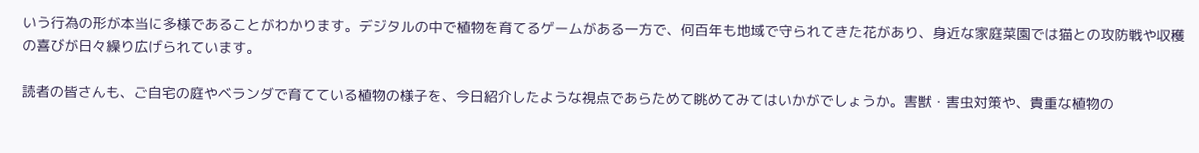いう行為の形が本当に多様であることがわかります。デジタルの中で植物を育てるゲームがある一方で、何百年も地域で守られてきた花があり、身近な家庭菜園では猫との攻防戦や収穫の喜びが日々繰り広げられています。

読者の皆さんも、ご自宅の庭やベランダで育てている植物の様子を、今日紹介したような視点であらためて眺めてみてはいかがでしょうか。害獣・害虫対策や、貴重な植物の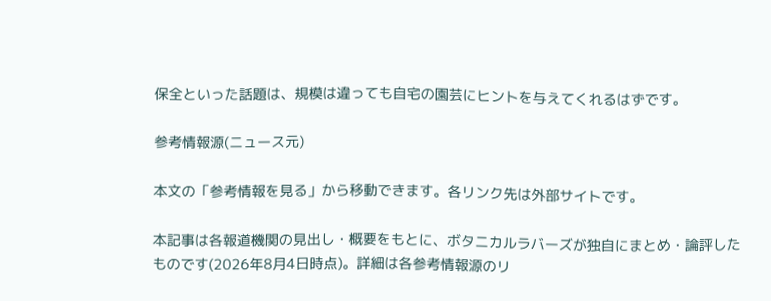保全といった話題は、規模は違っても自宅の園芸にヒントを与えてくれるはずです。

参考情報源(ニュース元)

本文の「参考情報を見る」から移動できます。各リンク先は外部サイトです。

本記事は各報道機関の見出し・概要をもとに、ボタニカルラバーズが独自にまとめ・論評したものです(2026年8月4日時点)。詳細は各参考情報源のリ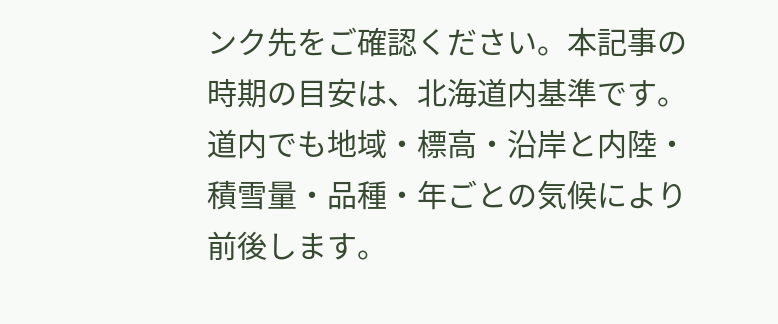ンク先をご確認ください。本記事の時期の目安は、北海道内基準です。道内でも地域・標高・沿岸と内陸・積雪量・品種・年ごとの気候により前後します。